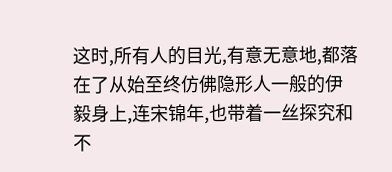这时,所有人的目光,有意无意地,都落在了从始至终仿佛隐形人一般的伊毅身上,连宋锦年,也带着一丝探究和不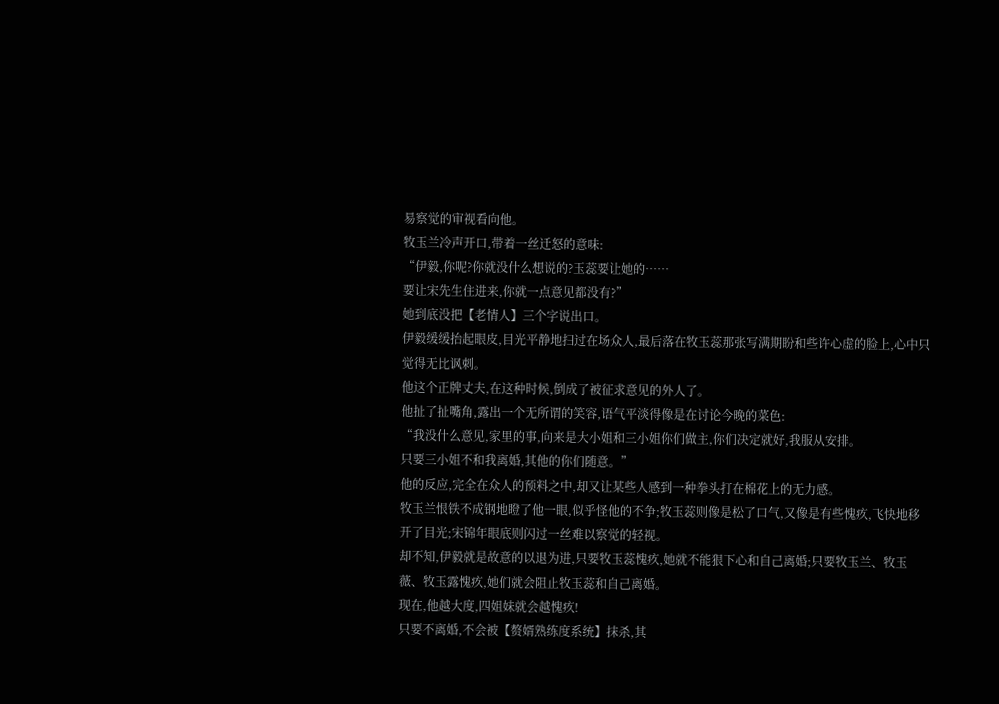易察觉的审视看向他。
牧玉兰冷声开口,带着一丝迁怒的意味:
“伊毅,你呢?你就没什么想说的?玉蕊要让她的……
要让宋先生住进来,你就一点意见都没有?”
她到底没把【老情人】三个字说出口。
伊毅缓缓抬起眼皮,目光平静地扫过在场众人,最后落在牧玉蕊那张写满期盼和些许心虚的脸上,心中只觉得无比讽刺。
他这个正牌丈夫,在这种时候,倒成了被征求意见的外人了。
他扯了扯嘴角,露出一个无所谓的笑容,语气平淡得像是在讨论今晚的菜色:
“我没什么意见,家里的事,向来是大小姐和三小姐你们做主,你们决定就好,我服从安排。
只要三小姐不和我离婚,其他的你们随意。”
他的反应,完全在众人的预料之中,却又让某些人感到一种拳头打在棉花上的无力感。
牧玉兰恨铁不成钢地瞪了他一眼,似乎怪他的不争;牧玉蕊则像是松了口气,又像是有些愧疚,飞快地移开了目光;宋锦年眼底则闪过一丝难以察觉的轻视。
却不知,伊毅就是故意的以退为进,只要牧玉蕊愧疚,她就不能狠下心和自己离婚;只要牧玉兰、牧玉薇、牧玉露愧疚,她们就会阻止牧玉蕊和自己离婚。
现在,他越大度,四姐妹就会越愧疚!
只要不离婚,不会被【赘婿熟练度系统】抹杀,其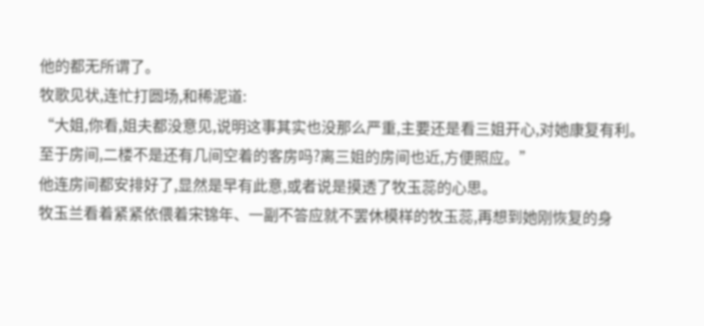他的都无所谓了。
牧歌见状,连忙打圆场,和稀泥道:
“大姐,你看,姐夫都没意见,说明这事其实也没那么严重,主要还是看三姐开心,对她康复有利。
至于房间,二楼不是还有几间空着的客房吗?离三姐的房间也近,方便照应。”
他连房间都安排好了,显然是早有此意,或者说是摸透了牧玉蕊的心思。
牧玉兰看着紧紧依偎着宋锦年、一副不答应就不罢休模样的牧玉蕊,再想到她刚恢复的身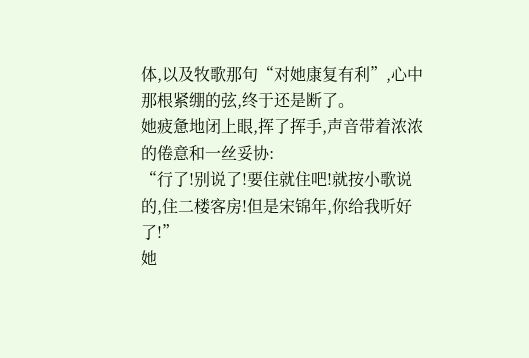体,以及牧歌那句“对她康复有利”,心中那根紧绷的弦,终于还是断了。
她疲惫地闭上眼,挥了挥手,声音带着浓浓的倦意和一丝妥协:
“行了!别说了!要住就住吧!就按小歌说的,住二楼客房!但是宋锦年,你给我听好了!”
她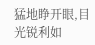猛地睁开眼,目光锐利如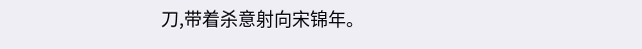刀,带着杀意射向宋锦年。